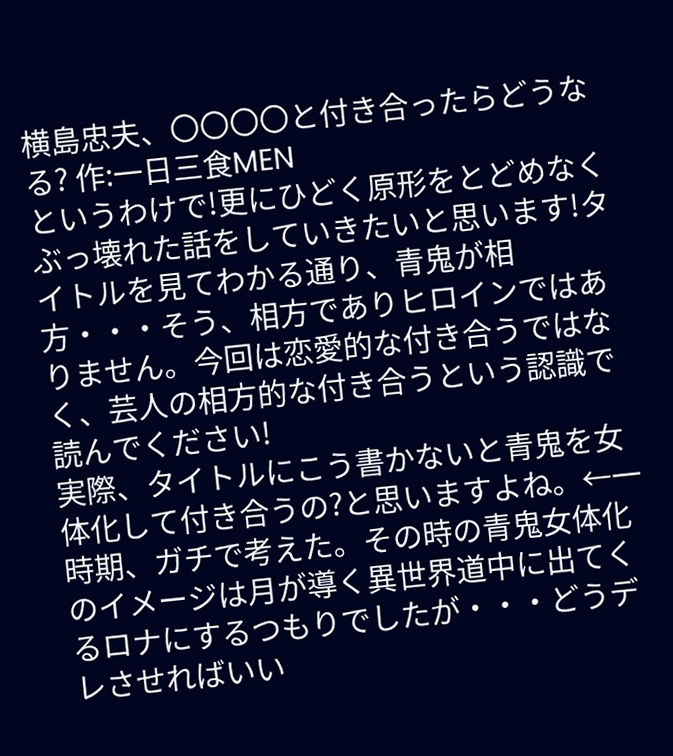横島忠夫、〇〇〇〇と付き合ったらどうなる? 作:一日三食MEN
というわけで!更にひどく原形をとどめなくぶっ壊れた話をしていきたいと思います!タイトルを見てわかる通り、青鬼が相方・・・そう、相方でありヒロインではありません。今回は恋愛的な付き合うではなく、芸人の相方的な付き合うという認識で読んでください!
実際、タイトルにこう書かないと青鬼を女体化して付き合うの?と思いますよね。←一時期、ガチで考えた。その時の青鬼女体化のイメージは月が導く異世界道中に出てくるロナにするつもりでしたが・・・どうデレさせればいい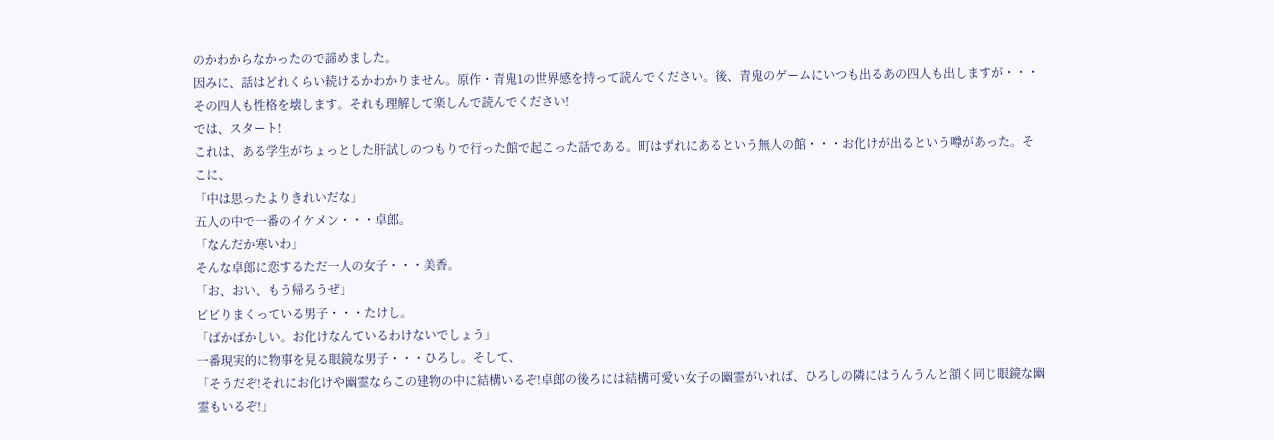のかわからなかったので諦めました。
因みに、話はどれくらい続けるかわかりません。原作・青鬼1の世界感を持って読んでください。後、青鬼のゲームにいつも出るあの四人も出しますが・・・その四人も性格を壊します。それも理解して楽しんで読んでください!
では、スタート!
これは、ある学生がちょっとした肝試しのつもりで行った館で起こった話である。町はずれにあるという無人の館・・・お化けが出るという噂があった。そこに、
「中は思ったよりきれいだな」
五人の中で一番のイケメン・・・卓郎。
「なんだか寒いわ」
そんな卓郎に恋するただ一人の女子・・・美香。
「お、おい、もう帰ろうぜ」
ビビりまくっている男子・・・たけし。
「ばかばかしい。お化けなんているわけないでしょう」
一番現実的に物事を見る眼鏡な男子・・・ひろし。そして、
「そうだぞ!それにお化けや幽霊ならこの建物の中に結構いるぞ!卓郎の後ろには結構可愛い女子の幽霊がいれば、ひろしの隣にはうんうんと頷く同じ眼鏡な幽霊もいるぞ!」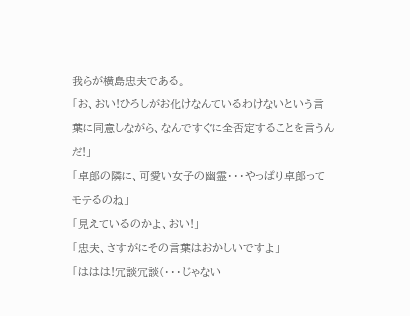我らが横島忠夫である。
「お、おい!ひろしがお化けなんているわけないという言葉に同意しながら、なんですぐに全否定することを言うんだ!」
「卓郎の隣に、可愛い女子の幽霊・・・やっぱり卓郎ってモテるのね」
「見えているのかよ、おい!」
「忠夫、さすがにその言葉はおかしいですよ」
「ははは!冗談冗談(・・・じゃない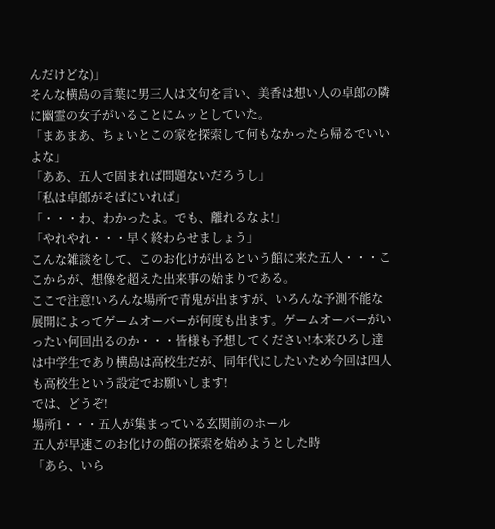んだけどな)」
そんな横島の言葉に男三人は文句を言い、美香は想い人の卓郎の隣に幽霊の女子がいることにムッとしていた。
「まあまあ、ちょいとこの家を探索して何もなかったら帰るでいいよな」
「ああ、五人で固まれば問題ないだろうし」
「私は卓郎がそばにいれば」
「・・・わ、わかったよ。でも、離れるなよ!」
「やれやれ・・・早く終わらせましょう」
こんな雑談をして、このお化けが出るという館に来た五人・・・ここからが、想像を超えた出来事の始まりである。
ここで注意!いろんな場所で青鬼が出ますが、いろんな予測不能な展開によってゲームオーバーが何度も出ます。ゲームオーバーがいったい何回出るのか・・・皆様も予想してください!本来ひろし達は中学生であり横島は高校生だが、同年代にしたいため今回は四人も高校生という設定でお願いします!
では、どうぞ!
場所1・・・五人が集まっている玄関前のホール
五人が早速このお化けの館の探索を始めようとした時
「あら、いら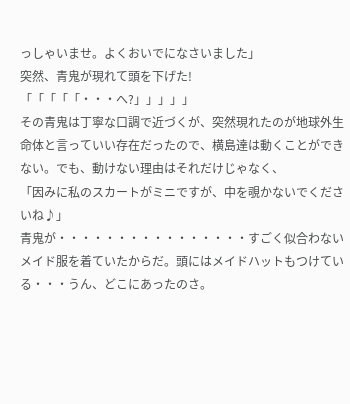っしゃいませ。よくおいでになさいました」
突然、青鬼が現れて頭を下げた!
「「「「「・・・へ?」」」」」
その青鬼は丁寧な口調で近づくが、突然現れたのが地球外生命体と言っていい存在だったので、横島達は動くことができない。でも、動けない理由はそれだけじゃなく、
「因みに私のスカートがミニですが、中を覗かないでくださいね♪」
青鬼が・・・・・・・・・・・・・・・・すごく似合わないメイド服を着ていたからだ。頭にはメイドハットもつけている・・・うん、どこにあったのさ。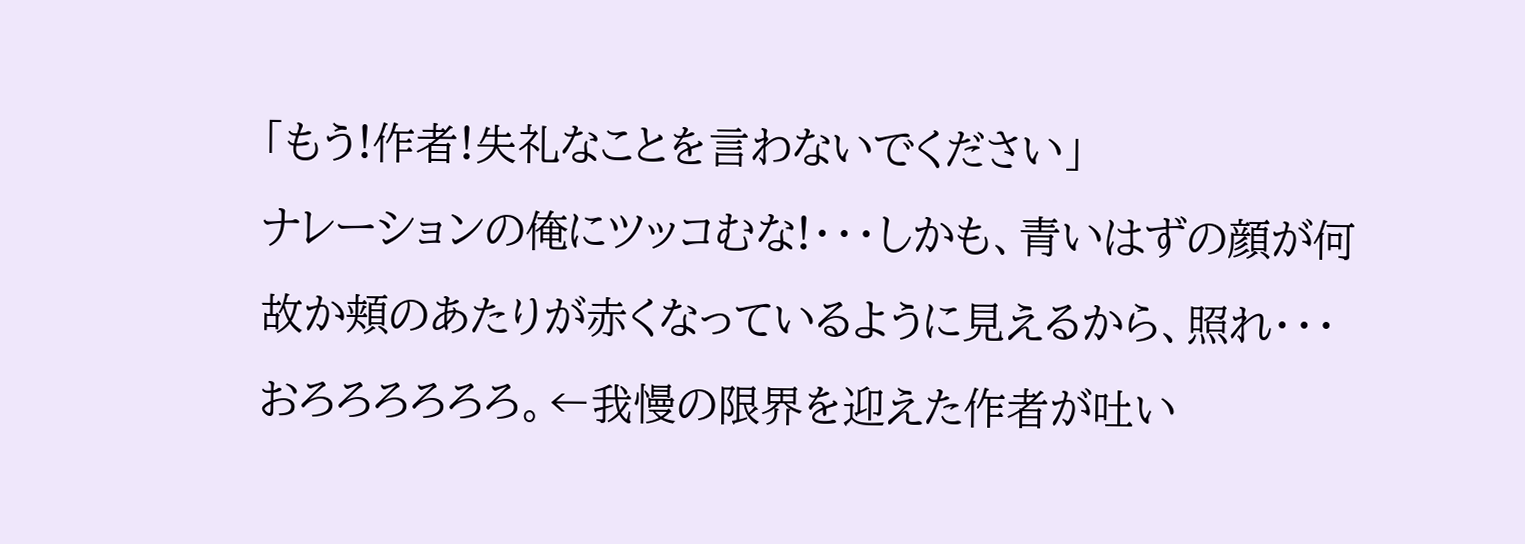「もう!作者!失礼なことを言わないでください」
ナレーションの俺にツッコむな!・・・しかも、青いはずの顔が何故か頬のあたりが赤くなっているように見えるから、照れ・・・おろろろろろろ。←我慢の限界を迎えた作者が吐い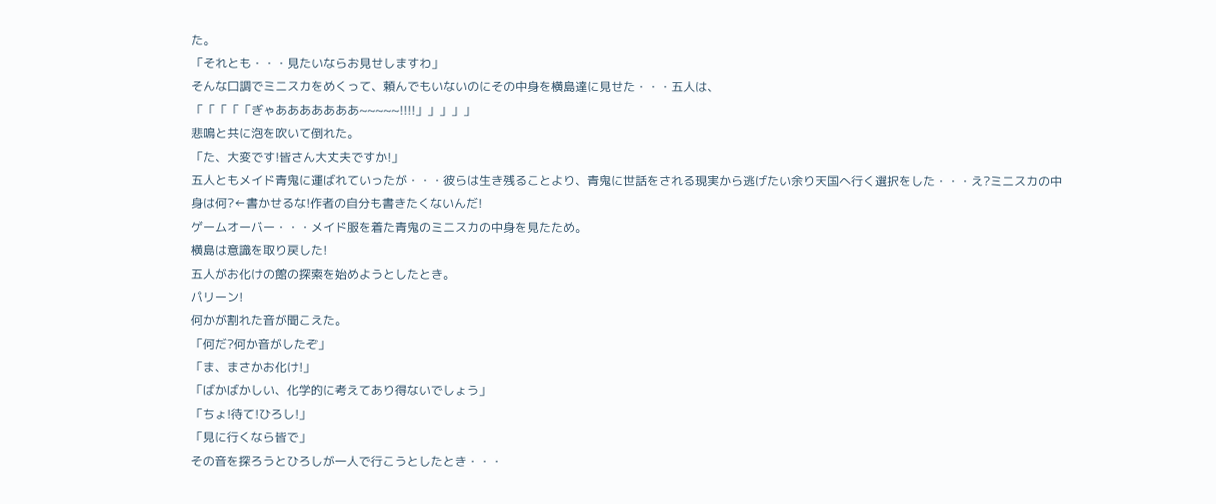た。
「それとも・・・見たいならお見せしますわ」
そんな口調でミニスカをめくって、頼んでもいないのにその中身を横島達に見せた・・・五人は、
「「「「「ぎゃあああああああ~~~~~!!!!」」」」」
悲鳴と共に泡を吹いて倒れた。
「た、大変です!皆さん大丈夫ですか!」
五人ともメイド青鬼に運ばれていったが・・・彼らは生き残ることより、青鬼に世話をされる現実から逃げたい余り天国へ行く選択をした・・・え?ミニスカの中身は何?←書かせるな!作者の自分も書きたくないんだ!
ゲームオーバー・・・メイド服を着た青鬼のミニスカの中身を見たため。
横島は意識を取り戻した!
五人がお化けの館の探索を始めようとしたとき。
パリーン!
何かが割れた音が聞こえた。
「何だ?何か音がしたぞ」
「ま、まさかお化け!」
「ばかばかしい、化学的に考えてあり得ないでしょう」
「ちょ!待て!ひろし!」
「見に行くなら皆で」
その音を探ろうとひろしが一人で行こうとしたとき・・・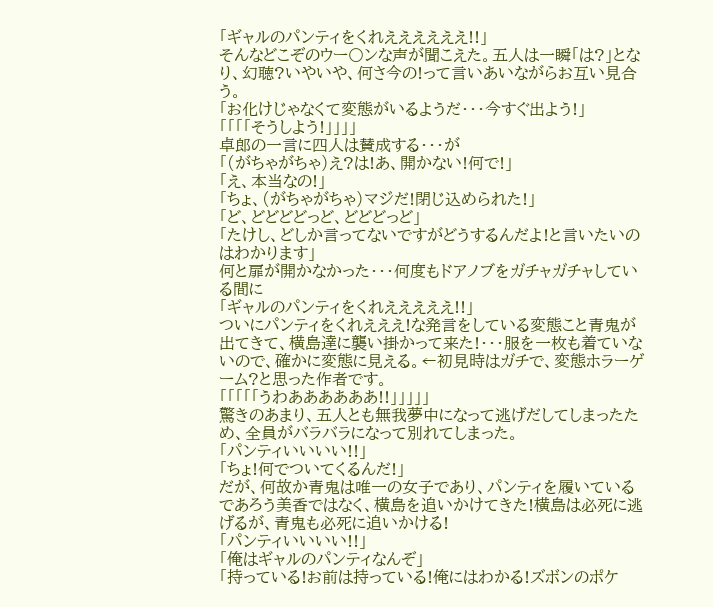「ギャルのパンティをくれええええええ!!」
そんなどこぞのウー〇ンな声が聞こえた。五人は一瞬「は?」となり、幻聴?いやいや、何さ今の!って言いあいながらお互い見合う。
「お化けじゃなくて変態がいるようだ・・・今すぐ出よう!」
「「「「そうしよう!」」」」
卓郎の一言に四人は賛成する・・・が
「(がちゃがちゃ)え?は!あ、開かない!何で!」
「え、本当なの!」
「ちょ、(がちゃがちゃ)マジだ!閉じ込められた!」
「ど、どどどどっど、どどどっど」
「たけし、どしか言ってないですがどうするんだよ!と言いたいのはわかります」
何と扉が開かなかった・・・何度もドアノブをガチャガチャしている間に
「ギャルのパンティをくれえええええ!!」
ついにパンティをくれえええ!な発言をしている変態こと青鬼が出てきて、横島達に襲い掛かって来た!・・・服を一枚も着ていないので、確かに変態に見える。←初見時はガチで、変態ホラーゲーム?と思った作者です。
「「「「「うわああああああ!!」」」」」
驚きのあまり、五人とも無我夢中になって逃げだしてしまったため、全員がバラバラになって別れてしまった。
「パンティいいいい!!」
「ちょ!何でついてくるんだ!」
だが、何故か青鬼は唯一の女子であり、パンティを履いているであろう美香ではなく、横島を追いかけてきた!横島は必死に逃げるが、青鬼も必死に追いかける!
「パンティいいいい!!」
「俺はギャルのパンティなんぞ」
「持っている!お前は持っている!俺にはわかる!ズボンのポケ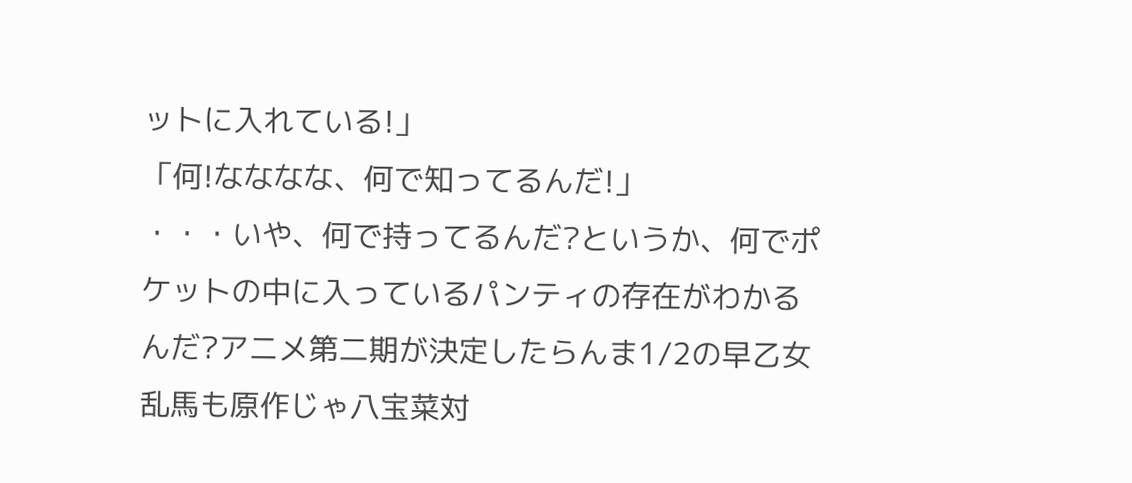ットに入れている!」
「何!なななな、何で知ってるんだ!」
・・・いや、何で持ってるんだ?というか、何でポケットの中に入っているパンティの存在がわかるんだ?アニメ第二期が決定したらんま1/2の早乙女乱馬も原作じゃ八宝菜対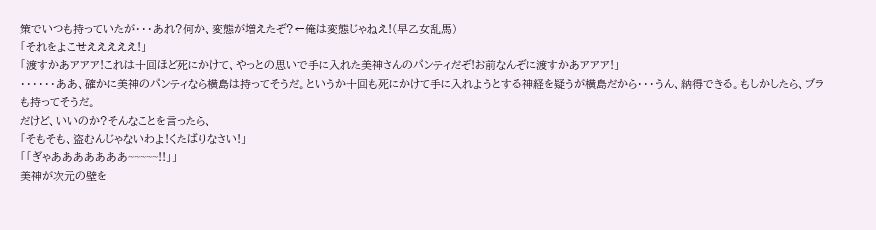策でいつも持っていたが・・・あれ?何か、変態が増えたぞ?←俺は変態じゃねえ!(早乙女乱馬)
「それをよこせえええええ!」
「渡すかあアアア!これは十回ほど死にかけて、やっとの思いで手に入れた美神さんのパンティだぞ!お前なんぞに渡すかあアアア!」
・・・・・・ああ、確かに美神のパンティなら横島は持ってそうだ。というか十回も死にかけて手に入れようとする神経を疑うが横島だから・・・うん、納得できる。もしかしたら、ブラも持ってそうだ。
だけど、いいのか?そんなことを言ったら、
「そもそも、盗むんじゃないわよ!くたばりなさい!」
「「ぎゃあああああああ~~~~~!!」」
美神が次元の壁を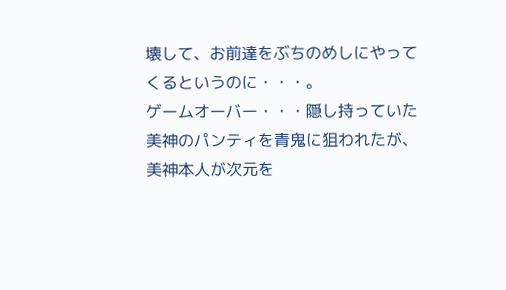壊して、お前達をぶちのめしにやってくるというのに・・・。
ゲームオーバー・・・隠し持っていた美神のパンティを青鬼に狙われたが、美神本人が次元を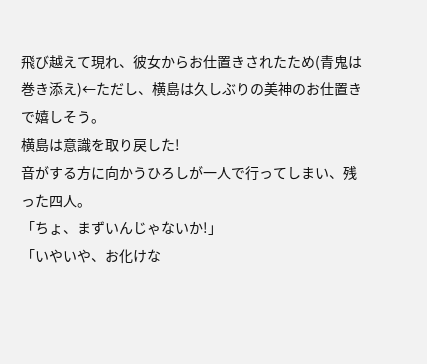飛び越えて現れ、彼女からお仕置きされたため(青鬼は巻き添え)←ただし、横島は久しぶりの美神のお仕置きで嬉しそう。
横島は意識を取り戻した!
音がする方に向かうひろしが一人で行ってしまい、残った四人。
「ちょ、まずいんじゃないか!」
「いやいや、お化けな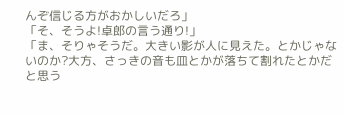んぞ信じる方がおかしいだろ」
「そ、そうよ!卓郎の言う通り!」
「ま、そりゃそうだ。大きい影が人に見えた。とかじゃないのか?大方、さっきの音も皿とかが落ちて割れたとかだと思う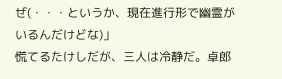ぜ(・・・というか、現在進行形で幽霊がいるんだけどな)」
慌てるたけしだが、三人は冷静だ。卓郎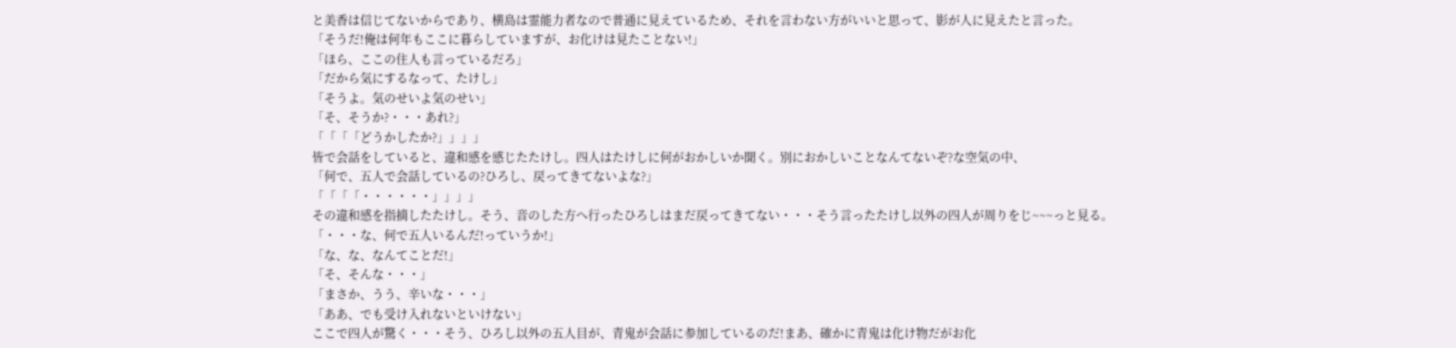と美香は信じてないからであり、横島は霊能力者なので普通に見えているため、それを言わない方がいいと思って、影が人に見えたと言った。
「そうだ!俺は何年もここに暮らしていますが、お化けは見たことない!」
「ほら、ここの住人も言っているだろ」
「だから気にするなって、たけし」
「そうよ。気のせいよ気のせい」
「そ、そうか?・・・あれ?」
「「「「どうかしたか?」」」」
皆で会話をしていると、違和感を感じたたけし。四人はたけしに何がおかしいか聞く。別におかしいことなんてないぞ?な空気の中、
「何で、五人で会話しているの?ひろし、戻ってきてないよな?」
「「「「・・・・・・」」」」
その違和感を指摘したたけし。そう、音のした方へ行ったひろしはまだ戻ってきてない・・・そう言ったたけし以外の四人が周りをじ~~~っと見る。
「・・・な、何で五人いるんだ!っていうか!」
「な、な、なんてことだ!」
「そ、そんな・・・」
「まさか、うう、辛いな・・・」
「ああ、でも受け入れないといけない」
ここで四人が驚く・・・そう、ひろし以外の五人目が、青鬼が会話に参加しているのだ!まあ、確かに青鬼は化け物だがお化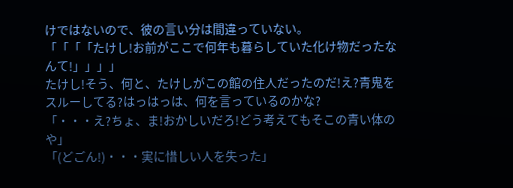けではないので、彼の言い分は間違っていない。
「「「「たけし!お前がここで何年も暮らしていた化け物だったなんて!」」」」
たけし!そう、何と、たけしがこの館の住人だったのだ!え?青鬼をスルーしてる?はっはっは、何を言っているのかな?
「・・・え?ちょ、ま!おかしいだろ!どう考えてもそこの青い体のや」
「(どごん!)・・・実に惜しい人を失った」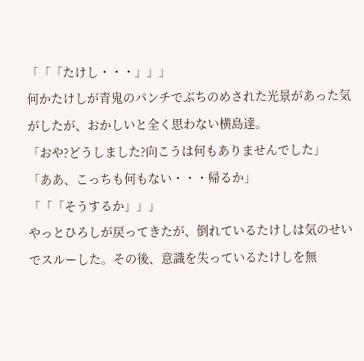「「「たけし・・・」」」
何かたけしが青鬼のパンチでぶちのめされた光景があった気がしたが、おかしいと全く思わない横島達。
「おや?どうしました?向こうは何もありませんでした」
「ああ、こっちも何もない・・・帰るか」
「「「そうするか」」」
やっとひろしが戻ってきたが、倒れているたけしは気のせいでスルーした。その後、意識を失っているたけしを無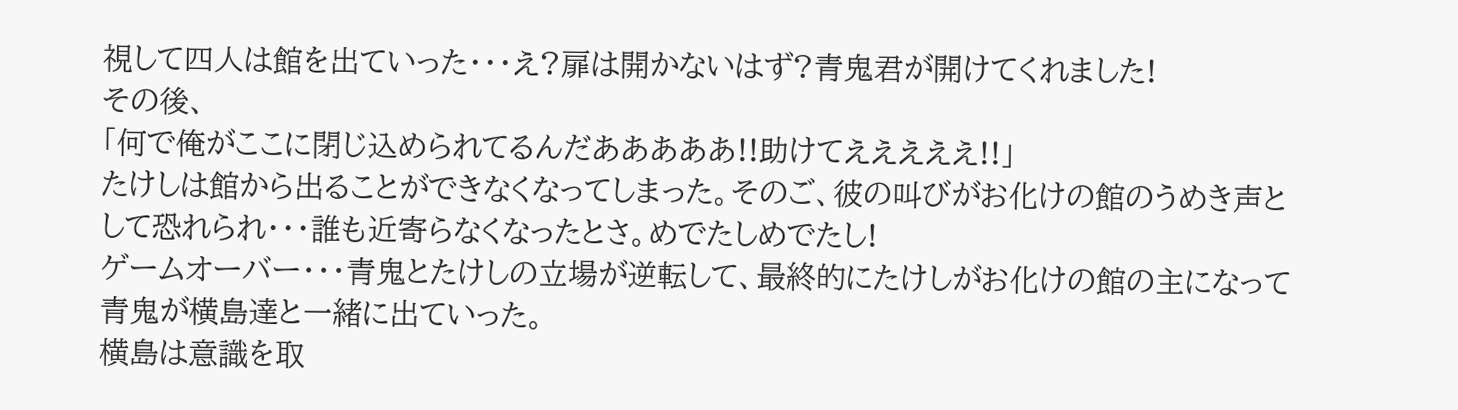視して四人は館を出ていった・・・え?扉は開かないはず?青鬼君が開けてくれました!
その後、
「何で俺がここに閉じ込められてるんだあああああ!!助けてえええええ!!」
たけしは館から出ることができなくなってしまった。そのご、彼の叫びがお化けの館のうめき声として恐れられ・・・誰も近寄らなくなったとさ。めでたしめでたし!
ゲームオーバー・・・青鬼とたけしの立場が逆転して、最終的にたけしがお化けの館の主になって青鬼が横島達と一緒に出ていった。
横島は意識を取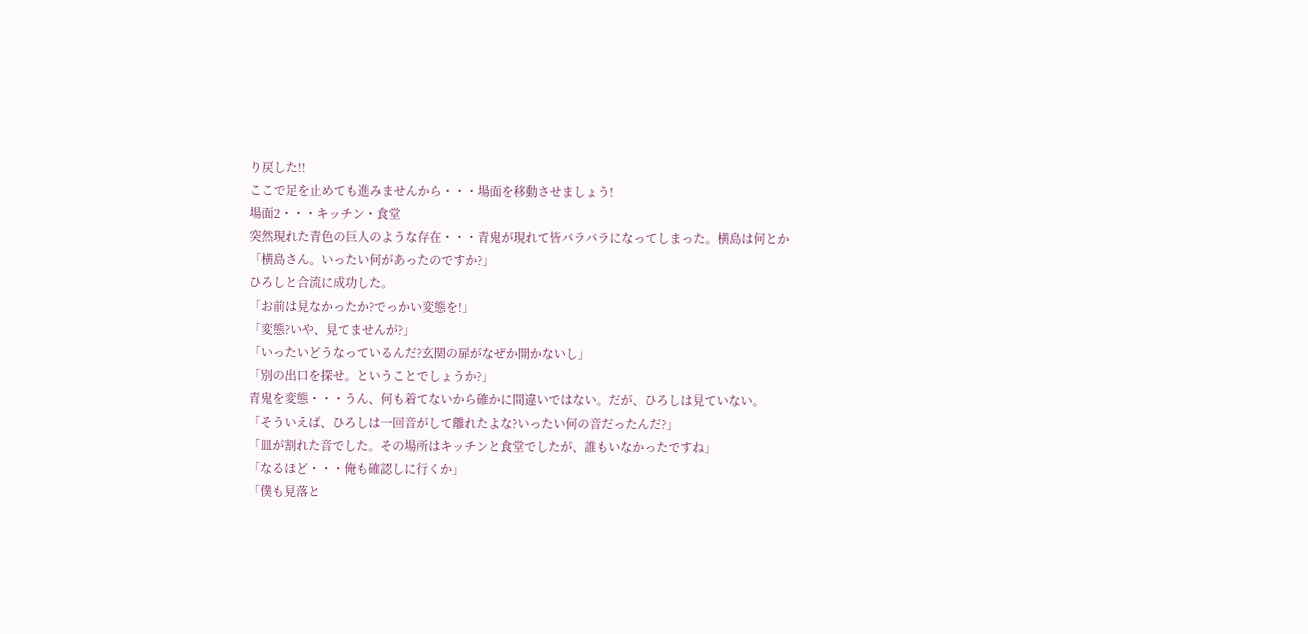り戻した!!
ここで足を止めても進みませんから・・・場面を移動させましょう!
場面2・・・キッチン・食堂
突然現れた青色の巨人のような存在・・・青鬼が現れて皆バラバラになってしまった。横島は何とか
「横島さん。いったい何があったのですか?」
ひろしと合流に成功した。
「お前は見なかったか?でっかい変態を!」
「変態?いや、見てませんが?」
「いったいどうなっているんだ?玄関の扉がなぜか開かないし」
「別の出口を探せ。ということでしょうか?」
青鬼を変態・・・うん、何も着てないから確かに間違いではない。だが、ひろしは見ていない。
「そういえば、ひろしは一回音がして離れたよな?いったい何の音だったんだ?」
「皿が割れた音でした。その場所はキッチンと食堂でしたが、誰もいなかったですね」
「なるほど・・・俺も確認しに行くか」
「僕も見落と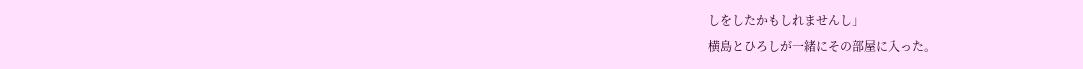しをしたかもしれませんし」
横島とひろしが一緒にその部屋に入った。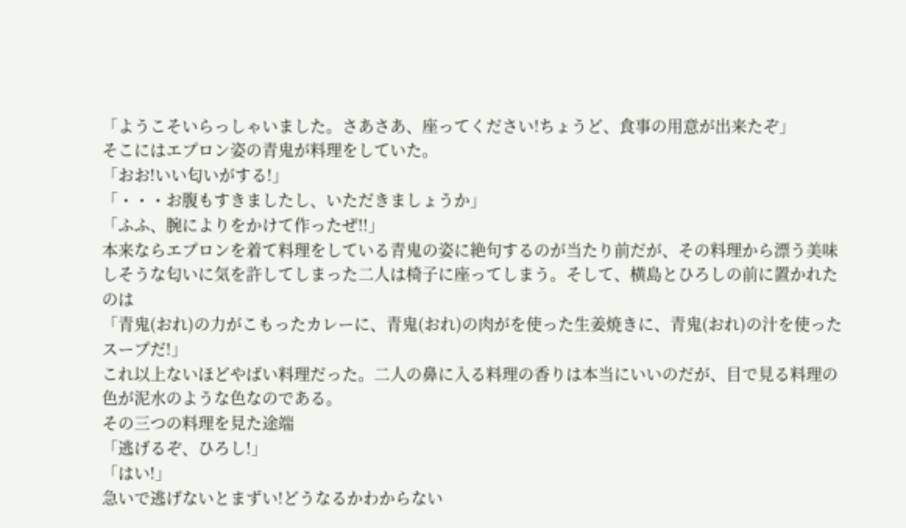「ようこそいらっしゃいました。さあさあ、座ってください!ちょうど、食事の用意が出来たぞ」
そこにはエプロン姿の青鬼が料理をしていた。
「おお!いい匂いがする!」
「・・・お腹もすきましたし、いただきましょうか」
「ふふ、腕によりをかけて作ったぜ!!」
本来ならエプロンを着て料理をしている青鬼の姿に絶句するのが当たり前だが、その料理から漂う美味しそうな匂いに気を許してしまった二人は椅子に座ってしまう。そして、横島とひろしの前に置かれたのは
「青鬼(おれ)の力がこもったカレーに、青鬼(おれ)の肉がを使った生姜焼きに、青鬼(おれ)の汁を使ったスープだ!」
これ以上ないほどやばい料理だった。二人の鼻に入る料理の香りは本当にいいのだが、目で見る料理の色が泥水のような色なのである。
その三つの料理を見た途端
「逃げるぞ、ひろし!」
「はい!」
急いで逃げないとまずい!どうなるかわからない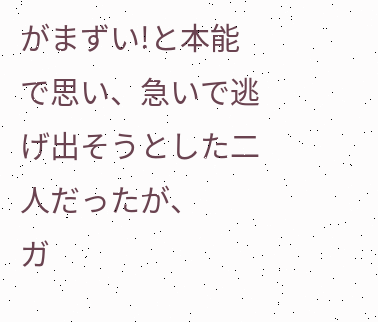がまずい!と本能で思い、急いで逃げ出そうとした二人だったが、
ガ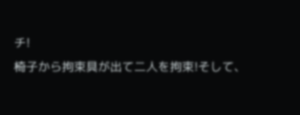チ!
椅子から拘束具が出て二人を拘束!そして、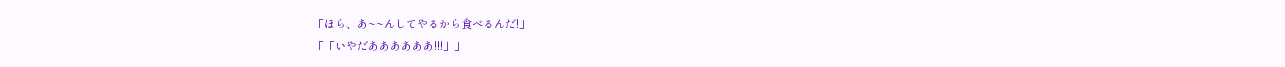「ほら、あ~~んしてやるから食べるんだ!」
「「いやだああああああ!!!」」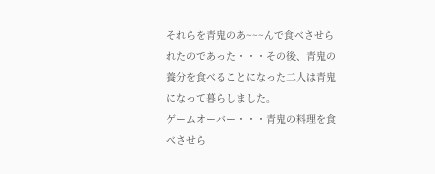それらを青鬼のあ~~~んで食べさせられたのであった・・・その後、青鬼の養分を食べることになった二人は青鬼になって暮らしました。
ゲームオーバー・・・青鬼の料理を食べさせら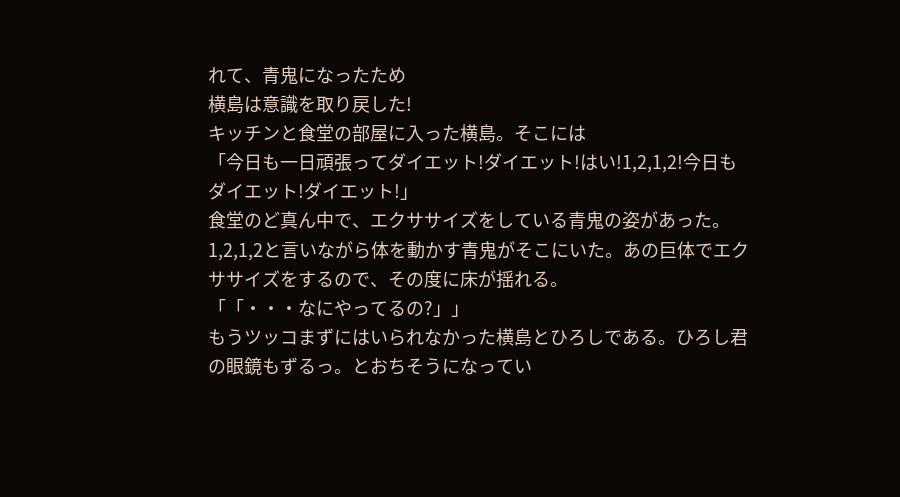れて、青鬼になったため
横島は意識を取り戻した!
キッチンと食堂の部屋に入った横島。そこには
「今日も一日頑張ってダイエット!ダイエット!はい!1,2,1,2!今日もダイエット!ダイエット!」
食堂のど真ん中で、エクササイズをしている青鬼の姿があった。1,2,1,2と言いながら体を動かす青鬼がそこにいた。あの巨体でエクササイズをするので、その度に床が揺れる。
「「・・・なにやってるの?」」
もうツッコまずにはいられなかった横島とひろしである。ひろし君の眼鏡もずるっ。とおちそうになってい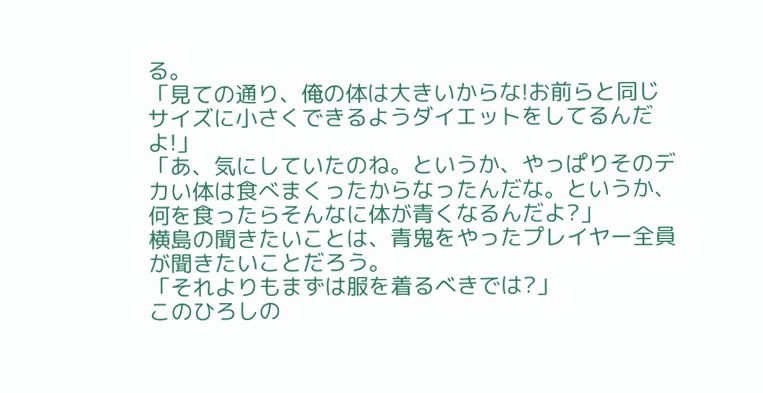る。
「見ての通り、俺の体は大きいからな!お前らと同じサイズに小さくできるようダイエットをしてるんだよ!」
「あ、気にしていたのね。というか、やっぱりそのデカい体は食べまくったからなったんだな。というか、何を食ったらそんなに体が青くなるんだよ?」
横島の聞きたいことは、青鬼をやったプレイヤー全員が聞きたいことだろう。
「それよりもまずは服を着るべきでは?」
このひろしの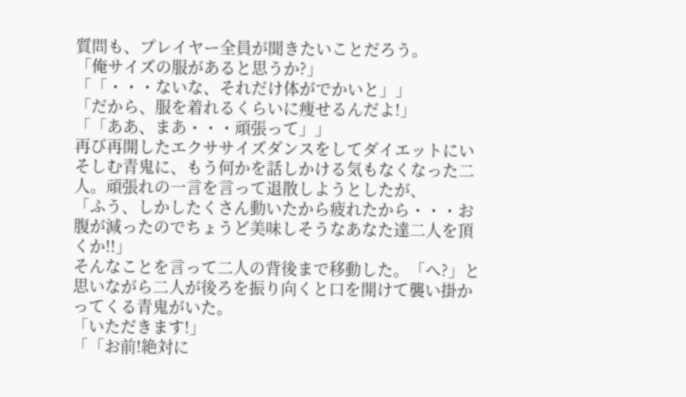質問も、プレイヤー全員が聞きたいことだろう。
「俺サイズの服があると思うか?」
「「・・・ないな、それだけ体がでかいと」」
「だから、服を着れるくらいに痩せるんだよ!」
「「ああ、まあ・・・頑張って」」
再び再開したエクササイズダンスをしてダイエットにいそしむ青鬼に、もう何かを話しかける気もなくなった二人。頑張れの一言を言って退散しようとしたが、
「ふう、しかしたくさん動いたから疲れたから・・・お腹が減ったのでちょうど美味しそうなあなた達二人を頂くか!!」
そんなことを言って二人の背後まで移動した。「へ?」と思いながら二人が後ろを振り向くと口を開けて襲い掛かってくる青鬼がいた。
「いただきます!」
「「お前!絶対に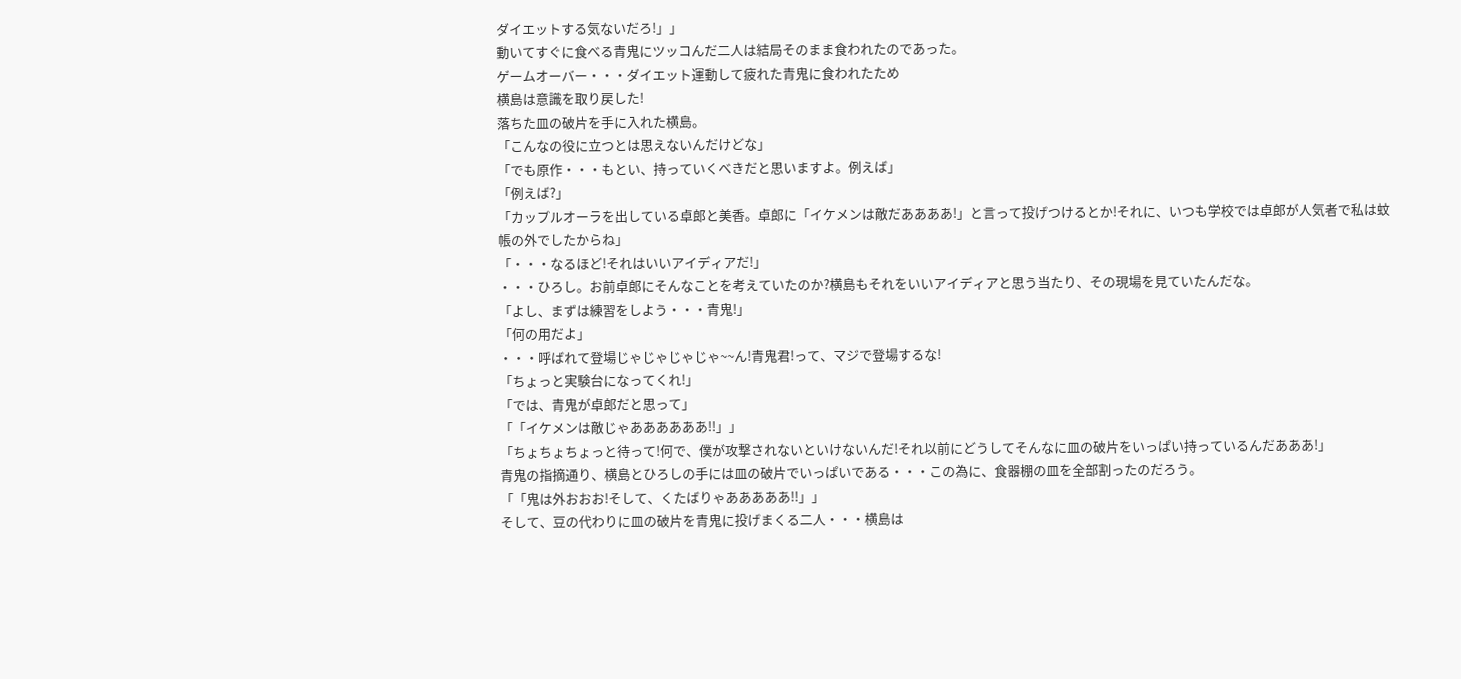ダイエットする気ないだろ!」」
動いてすぐに食べる青鬼にツッコんだ二人は結局そのまま食われたのであった。
ゲームオーバー・・・ダイエット運動して疲れた青鬼に食われたため
横島は意識を取り戻した!
落ちた皿の破片を手に入れた横島。
「こんなの役に立つとは思えないんだけどな」
「でも原作・・・もとい、持っていくべきだと思いますよ。例えば」
「例えば?」
「カップルオーラを出している卓郎と美香。卓郎に「イケメンは敵だああああ!」と言って投げつけるとか!それに、いつも学校では卓郎が人気者で私は蚊帳の外でしたからね」
「・・・なるほど!それはいいアイディアだ!」
・・・ひろし。お前卓郎にそんなことを考えていたのか?横島もそれをいいアイディアと思う当たり、その現場を見ていたんだな。
「よし、まずは練習をしよう・・・青鬼!」
「何の用だよ」
・・・呼ばれて登場じゃじゃじゃじゃ~~ん!青鬼君!って、マジで登場するな!
「ちょっと実験台になってくれ!」
「では、青鬼が卓郎だと思って」
「「イケメンは敵じゃああああああ!!」」
「ちょちょちょっと待って!何で、僕が攻撃されないといけないんだ!それ以前にどうしてそんなに皿の破片をいっぱい持っているんだあああ!」
青鬼の指摘通り、横島とひろしの手には皿の破片でいっぱいである・・・この為に、食器棚の皿を全部割ったのだろう。
「「鬼は外おおお!そして、くたばりゃあああああ!!」」
そして、豆の代わりに皿の破片を青鬼に投げまくる二人・・・横島は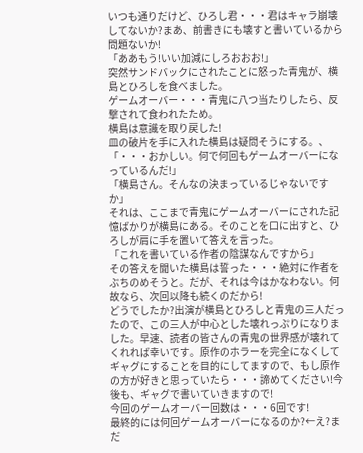いつも通りだけど、ひろし君・・・君はキャラ崩壊してないか?まあ、前書きにも壊すと書いているから問題ないか!
「ああもう!いい加減にしろおおお!」
突然サンドバックにされたことに怒った青鬼が、横島とひろしを食べました。
ゲームオーバー・・・青鬼に八つ当たりしたら、反撃されて食われたため。
横島は意識を取り戻した!
皿の破片を手に入れた横島は疑問そうにする。、
「・・・おかしい。何で何回もゲームオーバーになっているんだ!」
「横島さん。そんなの決まっているじゃないですか」
それは、ここまで青鬼にゲームオーバーにされた記憶ばかりが横島にある。そのことを口に出すと、ひろしが肩に手を置いて答えを言った。
「これを書いている作者の陰謀なんですから」
その答えを聞いた横島は誓った・・・絶対に作者をぶちのめそうと。だが、それは今はかなわない。何故なら、次回以降も続くのだから!
どうでしたか?出演が横島とひろしと青鬼の三人だったので、この三人が中心とした壊れっぷりになりました。早速、読者の皆さんの青鬼の世界感が壊れてくれれば幸いです。原作のホラーを完全になくしてギャグにすることを目的にしてますので、もし原作の方が好きと思っていたら・・・諦めてください!今後も、ギャグで書いていきますので!
今回のゲームオーバー回数は・・・6回です!
最終的には何回ゲームオーバーになるのか?←え?まだ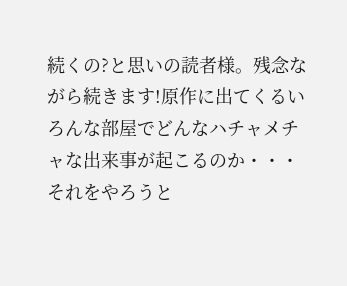続くの?と思いの読者様。残念ながら続きます!原作に出てくるいろんな部屋でどんなハチャメチャな出来事が起こるのか・・・それをやろうと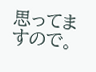思ってますので。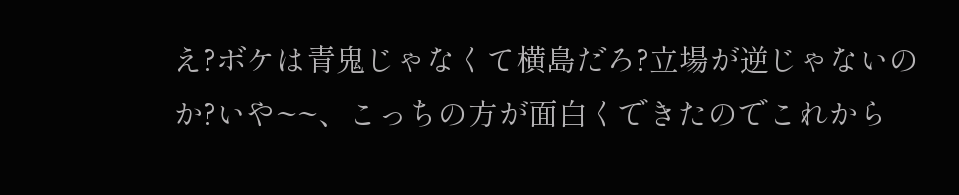え?ボケは青鬼じゃなくて横島だろ?立場が逆じゃないのか?いや~~、こっちの方が面白くできたのでこれから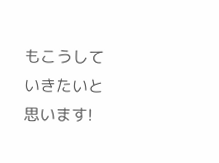もこうしていきたいと思います!